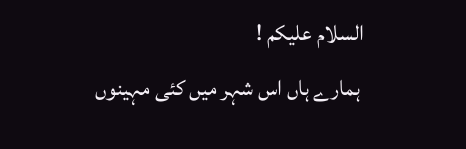السلام علیکم !
 ہمارے ہاں اس شہر میں کئی مہینوں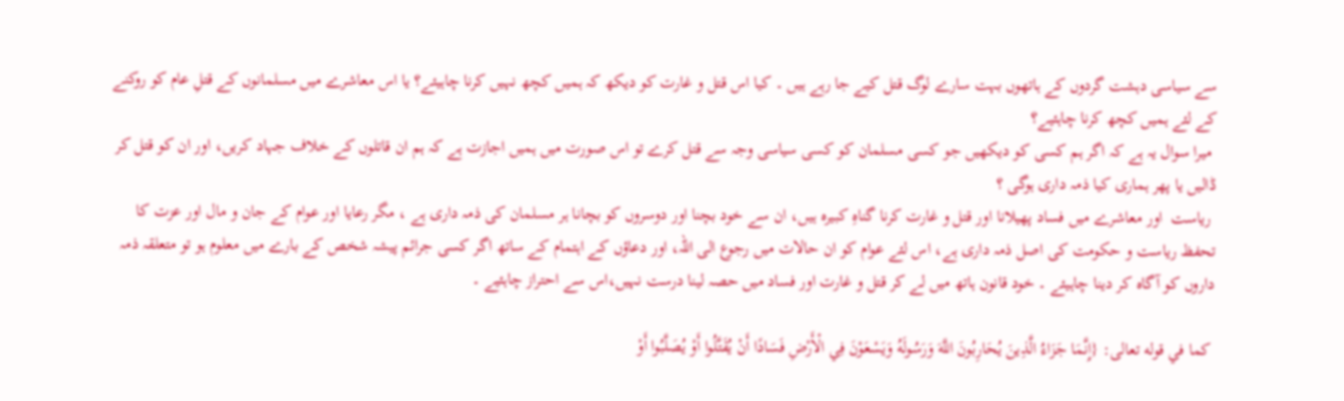سے سیاسی دہشت گردوں کے ہاتھوں بہت سارے لوگ قتل کیے جا رہے ہیں ۔ کیا اس قتل و غارت کو دیکھ کہ ہمیں کچھ نہیں کرنا چاہیئے؟ یا اس معاشرے میں مسلمانوں کے قتلِ عام کو روکنے کے لئے ہمیں کچھ کرنا چاہئیے؟
 میرا سوال یہ ہے کہ اگر ہم کسی کو دیکھیں جو کسی مسلمان کو کسی سیاسی وجہ سے قتل کرے تو اس صورت میں ہمیں اجازت ہے کہ ہم ان قاتلوں کے خلاف جہاد کریں، اور ان کو قتل کر ڈالیں یا پھر ہماری کیا ذمہ داری ہوگی ؟
 ریاست  اور معاشرے میں فساد پھیلانا اور قتل و غارت کرنا گناہِ کبیرہ ہیں، ان سے خود بچنا اور دوسروں کو بچانا ہر مسلمان کی ذمہ داری ہے ، مگر رعایا اور عوام کے جان و مال اور عزت کا تحفظ ریاست و حکومت کی اصل ذمہ داری ہے، اس لئے عوام کو ان حالات میں رجوع الی اللہ، اور دعاؤں کے اہتمام کے ساتھ اگر کسی جرائم پیشہ شخص کے بارے میں معلوم ہو تو متعلقہ ذمہ داروں کو آگاہ کر دینا چاہیئے ۔ خود قانون ہاتھ میں لے کر قتل و غارت اور فساد میں حصہ لینا درست نہیں،اس سے احتراز چاہئیے ۔

 كما في قوله تعالى: {إِنَّمَا جَزَاءُ الَّذِينَ يُحَارِبُونَ اللَّهَ وَرَسُولَهُ وَيَسْعَوْنَ فِي الْأَرْضِ فَسَادًا أَنْ يُقَتَّلُوا أَوْ يُصَلَّبُوا أَوْ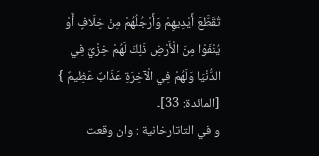تُقَطَّعَ أَيْدِيهِمْ وَأَرْجُلُهُمْ مِنْ خِلَافٍ أَوْ يُنْفَوْا مِنَ الْأَرْضِ ذَلِكَ لَهُمْ خِزْيٌ فِي الدُّنْيَا وَلَهُمْ فِي الْآخِرَةِ عَذَابٌ عَظِيمٌ } [المائدة: 33]۔
و في التاتارخانية : وان وقعت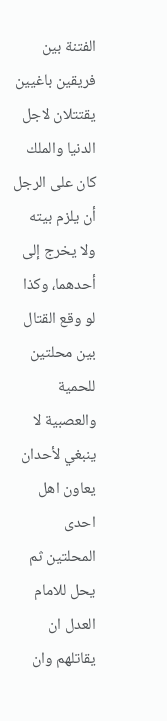الفتنة بين فريقين باغيين يقتتلان لاجل الدنيا والملك كان على الرجل أن يلزم بيته ولا يخرج إلى أحدهما، وكذا لو وقع القتال بين محلتين للحمية والعصبية لا ينبغي لأحدان يعاون اهل احدى المحلتين ثم يحل للامام العدل ان يقاتلهم وان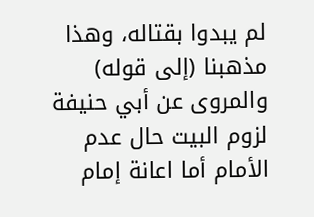لم يبدوا بقتاله، وهذا مذهبنا (إلى قوله) والمروى عن أبي حنيفة لزوم البيت حال عدم الأمام أما اعانة إمام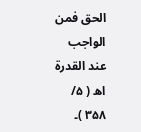الحق فمن الواجب عند القدرة اھ ( ۵/ ۳۵۸ )۔